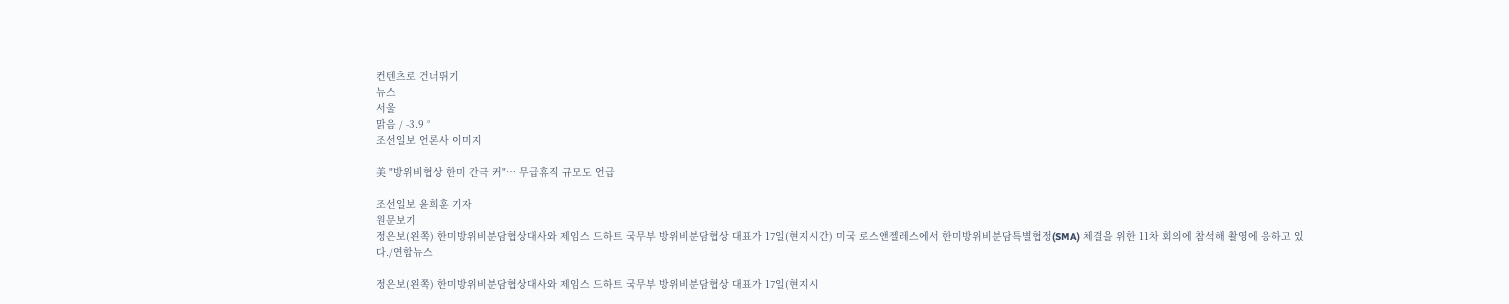컨텐츠로 건너뛰기
뉴스
서울
맑음 / -3.9 °
조선일보 언론사 이미지

美 "방위비협상 한미 간극 커"… 무급휴직 규모도 언급

조선일보 윤희훈 기자
원문보기
정은보(왼쪽) 한미방위비분담협상대사와 제임스 드하트 국무부 방위비분담협상 대표가 17일(현지시간) 미국 로스앤젤레스에서 한미방위비분담특별협정(SMA) 체결을 위한 11차 회의에 참석해 촬영에 응하고 있다./연합뉴스

정은보(왼쪽) 한미방위비분담협상대사와 제임스 드하트 국무부 방위비분담협상 대표가 17일(현지시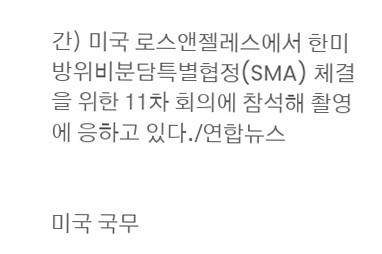간) 미국 로스앤젤레스에서 한미방위비분담특별협정(SMA) 체결을 위한 11차 회의에 참석해 촬영에 응하고 있다./연합뉴스


미국 국무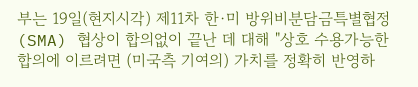부는 19일(현지시각) 제11차 한·미 방위비분담금특별협정(SMA) 협상이 합의없이 끝난 데 대해 "상호 수용가능한 합의에 이르려면 (미국측 기여의) 가치를 정확히 반영하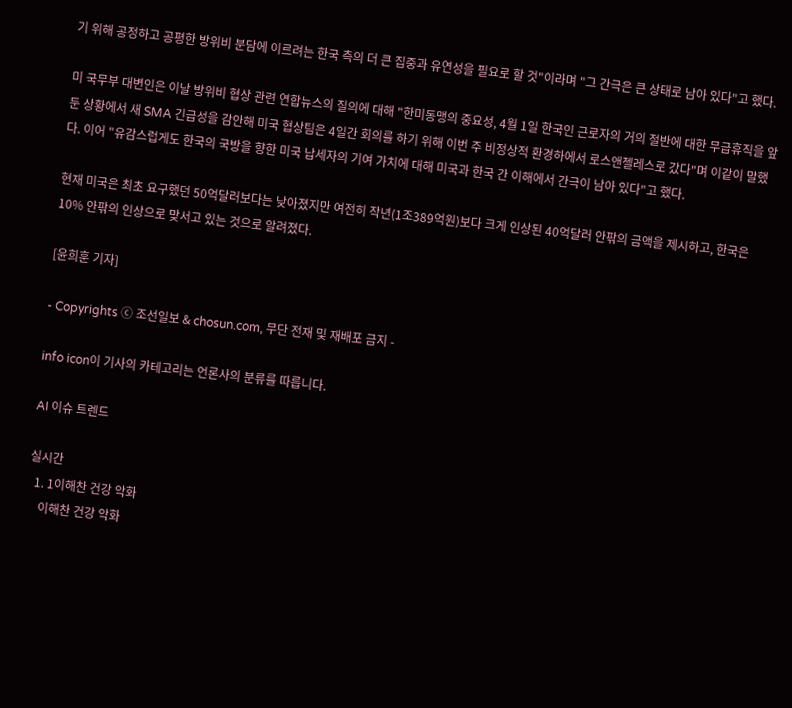기 위해 공정하고 공평한 방위비 분담에 이르려는 한국 측의 더 큰 집중과 유연성을 필요로 할 것"이라며 "그 간극은 큰 상태로 남아 있다"고 했다.

미 국무부 대변인은 이날 방위비 협상 관련 연합뉴스의 질의에 대해 "한미동맹의 중요성, 4월 1일 한국인 근로자의 거의 절반에 대한 무급휴직을 앞둔 상황에서 새 SMA 긴급성을 감안해 미국 협상팀은 4일간 회의를 하기 위해 이번 주 비정상적 환경하에서 로스앤젤레스로 갔다"며 이같이 말했다. 이어 "유감스럽게도 한국의 국방을 향한 미국 납세자의 기여 가치에 대해 미국과 한국 간 이해에서 간극이 남아 있다"고 했다.

현재 미국은 최초 요구했던 50억달러보다는 낮아졌지만 여전히 작년(1조389억원)보다 크게 인상된 40억달러 안팎의 금액을 제시하고, 한국은 10% 안팎의 인상으로 맞서고 있는 것으로 알려졌다.

[윤희훈 기자]

- Copyrights ⓒ 조선일보 & chosun.com, 무단 전재 및 재배포 금지 -

info icon이 기사의 카테고리는 언론사의 분류를 따릅니다.

AI 이슈 트렌드

실시간
  1. 1이해찬 건강 악화
    이해찬 건강 악화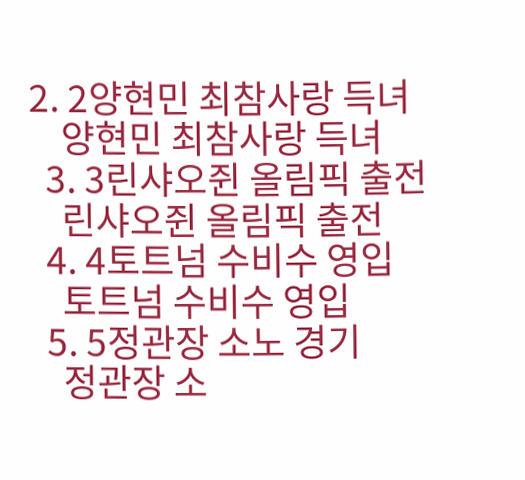2. 2양현민 최참사랑 득녀
    양현민 최참사랑 득녀
  3. 3린샤오쥔 올림픽 출전
    린샤오쥔 올림픽 출전
  4. 4토트넘 수비수 영입
    토트넘 수비수 영입
  5. 5정관장 소노 경기
    정관장 소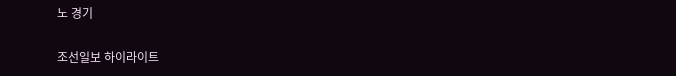노 경기

조선일보 하이라이트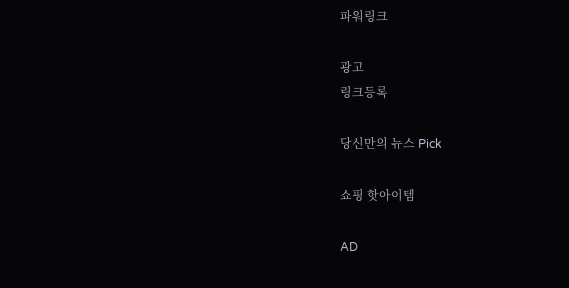파워링크

광고
링크등록

당신만의 뉴스 Pick

쇼핑 핫아이템

AD